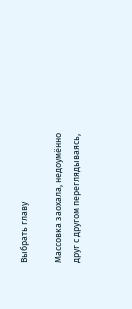Выбрать главу

Массовка заохала, недоумённо друг с другом переглядываясь,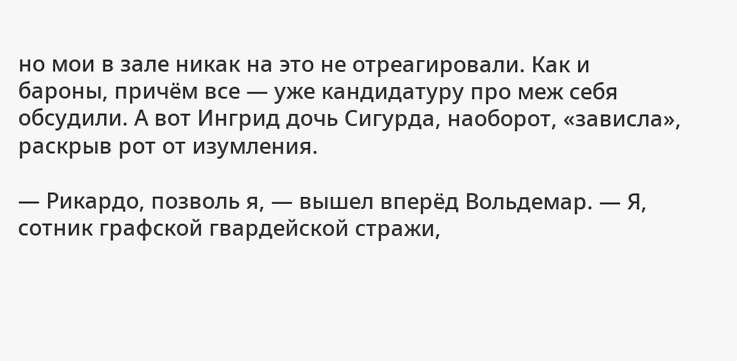но мои в зале никак на это не отреагировали. Как и бароны, причём все — уже кандидатуру про меж себя обсудили. А вот Ингрид дочь Сигурда, наоборот, «зависла», раскрыв рот от изумления.

— Рикардо, позволь я, — вышел вперёд Вольдемар. — Я, сотник графской гвардейской стражи,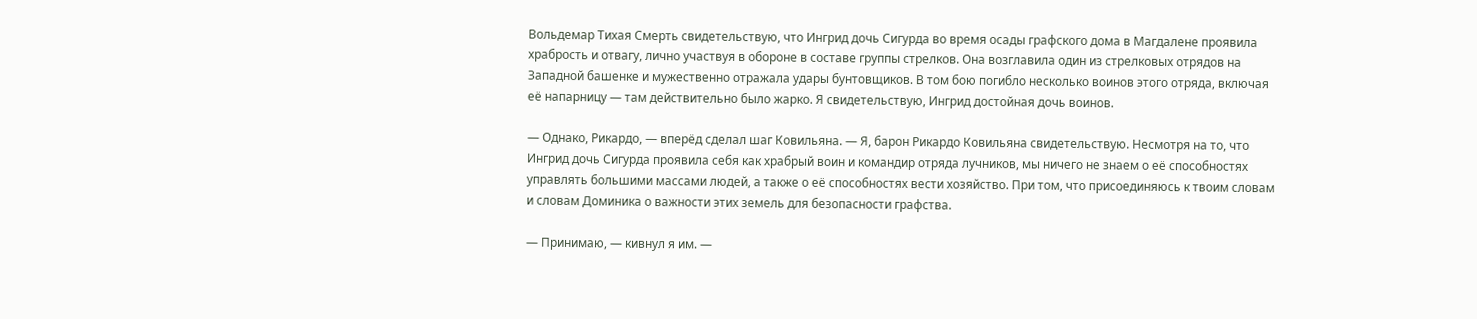Вольдемар Тихая Смерть свидетельствую, что Ингрид дочь Сигурда во время осады графского дома в Магдалене проявила храбрость и отвагу, лично участвуя в обороне в составе группы стрелков. Она возглавила один из стрелковых отрядов на Западной башенке и мужественно отражала удары бунтовщиков. В том бою погибло несколько воинов этого отряда, включая её напарницу — там действительно было жарко. Я свидетельствую, Ингрид достойная дочь воинов.

— Однако, Рикардо, — вперёд сделал шаг Ковильяна. — Я, барон Рикардо Ковильяна свидетельствую. Несмотря на то, что Ингрид дочь Сигурда проявила себя как храбрый воин и командир отряда лучников, мы ничего не знаем о её способностях управлять большими массами людей, а также о её способностях вести хозяйство. При том, что присоединяюсь к твоим словам и словам Доминика о важности этих земель для безопасности графства.

— Принимаю, — кивнул я им. —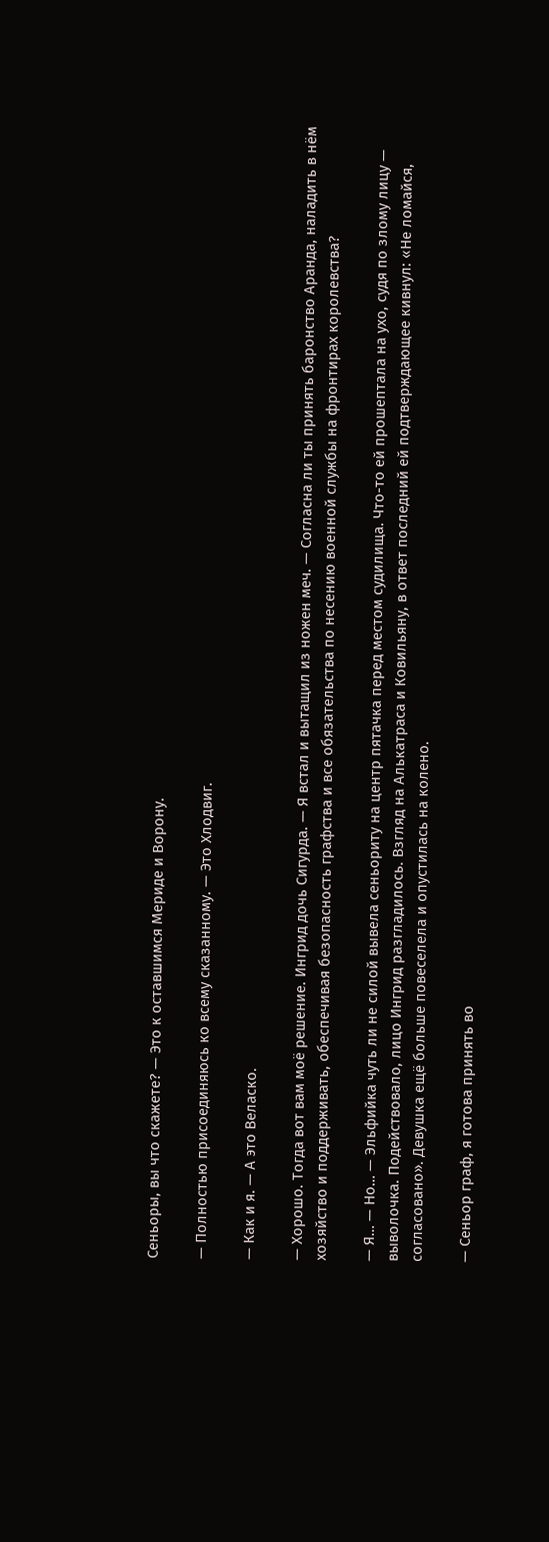Сеньоры, вы что скажете? — Это к оставшимся Мериде и Ворону.

— Полностью присоединяюсь ко всему сказанному. — Это Хлодвиг.

— Как и я. — А это Веласко.

— Хорошо. Тогда вот вам моё решение. Ингрид дочь Сигурда. — Я встал и вытащил из ножен меч. — Согласна ли ты принять баронство Аранда, наладить в нём хозяйство и поддерживать, обеспечивая безопасность графства и все обязательства по несению военной службы на фронтирах королевства?

— Я… — Но… — Эльфийка чуть ли не силой вывела сеньориту на центр пятачка перед местом судилища. Что-то ей прошептала на ухо, судя по злому лицу — выволочка. Подействовало, лицо Ингрид разгладилось. Взгляд на Алькатраса и Ковильяну, в ответ последний ей подтверждающее кивнул: «Не ломайся, согласовано». Девушка ещё больше повеселела и опустилась на колено.

— Сеньор граф, я готова принять во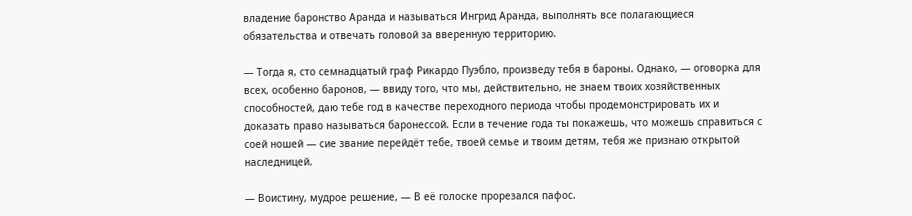владение баронство Аранда и называться Ингрид Аранда, выполнять все полагающиеся обязательства и отвечать головой за вверенную территорию.

— Тогда я, сто семнадцатый граф Рикардо Пуэбло, произведу тебя в бароны. Однако, — оговорка для всех, особенно баронов, — ввиду того, что мы, действительно, не знаем твоих хозяйственных способностей, даю тебе год в качестве переходного периода чтобы продемонстрировать их и доказать право называться баронессой. Если в течение года ты покажешь, что можешь справиться с соей ношей — сие звание перейдёт тебе, твоей семье и твоим детям, тебя же признаю открытой наследницей.

— Воистину, мудрое решение, — В её голоске прорезался пафос.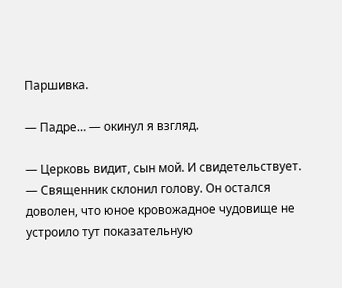Паршивка.

— Падре… — окинул я взгляд.

— Церковь видит, сын мой. И свидетельствует. — Священник склонил голову. Он остался доволен, что юное кровожадное чудовище не устроило тут показательную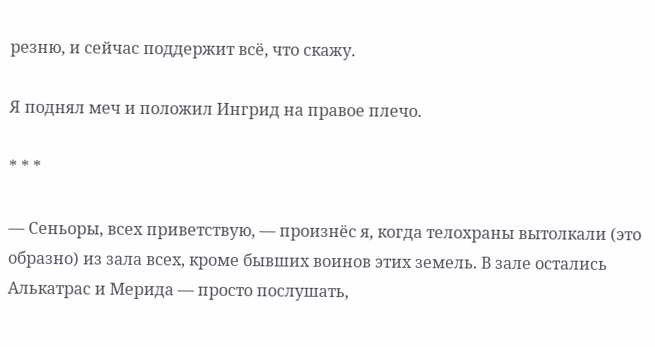резню, и сейчас поддержит всё, что скажу.

Я поднял меч и положил Ингрид на правое плечо.

* * *

— Сеньоры, всех приветствую, — произнёс я, когда телохраны вытолкали (это образно) из зала всех, кроме бывших воинов этих земель. В зале остались Алькатрас и Мерида — просто послушать,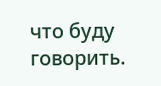что буду говорить.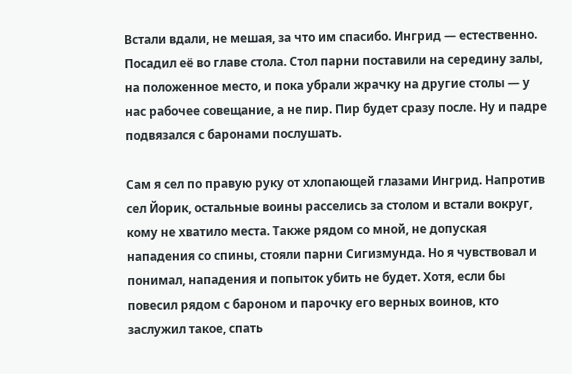Встали вдали, не мешая, за что им спасибо. Ингрид — естественно. Посадил её во главе стола. Стол парни поставили на середину залы, на положенное место, и пока убрали жрачку на другие столы — у нас рабочее совещание, а не пир. Пир будет сразу после. Ну и падре подвязался с баронами послушать.

Сам я сел по правую руку от хлопающей глазами Ингрид. Напротив сел Йорик, остальные воины расселись за столом и встали вокруг, кому не хватило места. Также рядом со мной, не допуская нападения со спины, стояли парни Сигизмунда. Но я чувствовал и понимал, нападения и попыток убить не будет. Хотя, если бы повесил рядом с бароном и парочку его верных воинов, кто заслужил такое, спать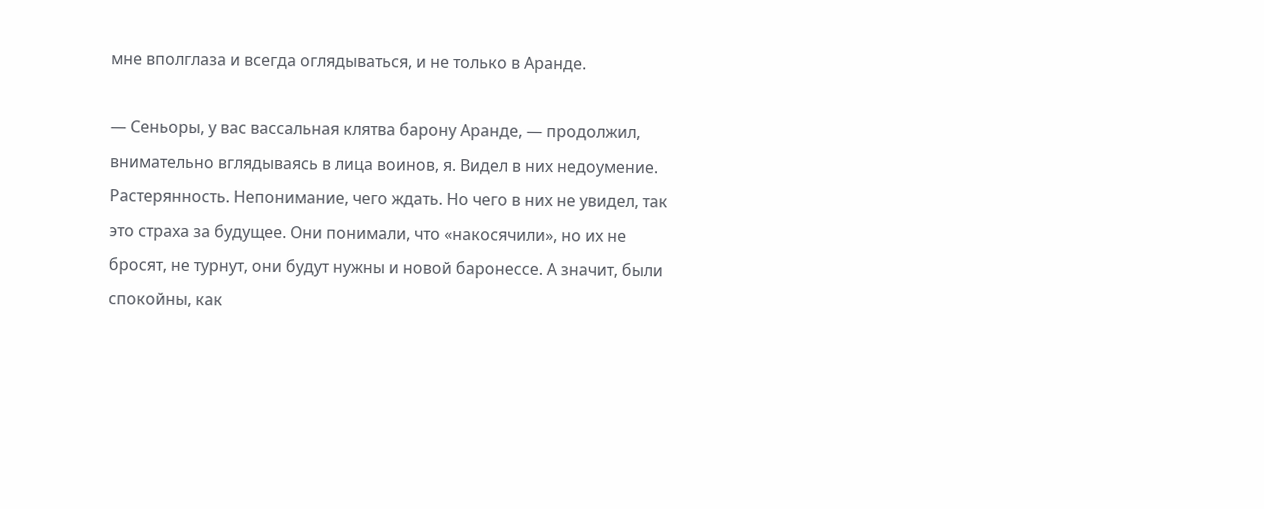мне вполглаза и всегда оглядываться, и не только в Аранде.

— Сеньоры, у вас вассальная клятва барону Аранде, — продолжил, внимательно вглядываясь в лица воинов, я. Видел в них недоумение. Растерянность. Непонимание, чего ждать. Но чего в них не увидел, так это страха за будущее. Они понимали, что «накосячили», но их не бросят, не турнут, они будут нужны и новой баронессе. А значит, были спокойны, как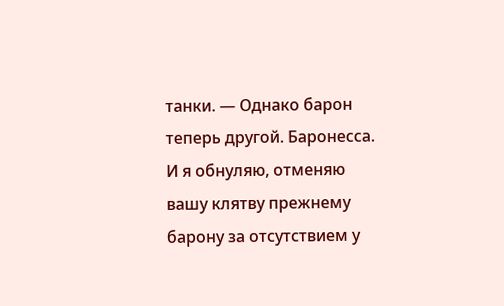танки. — Однако барон теперь другой. Баронесса. И я обнуляю, отменяю вашу клятву прежнему барону за отсутствием у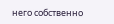него собственно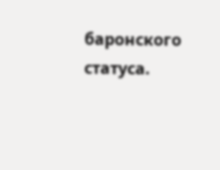баронского статуса.